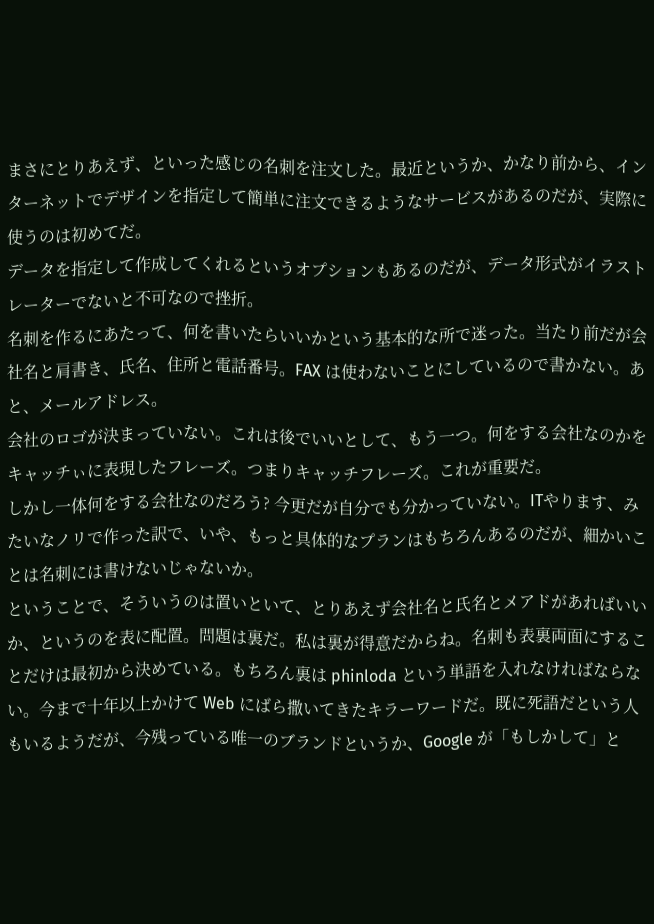まさにとりあえず、といった感じの名刺を注文した。最近というか、かなり前から、インターネットでデザインを指定して簡単に注文できるようなサービスがあるのだが、実際に使うのは初めてだ。
データを指定して作成してくれるというオプションもあるのだが、データ形式がイラストレーターでないと不可なので挫折。
名刺を作るにあたって、何を書いたらいいかという基本的な所で迷った。当たり前だが会社名と肩書き、氏名、住所と電話番号。FAX は使わないことにしているので書かない。あと、メールアドレス。
会社のロゴが決まっていない。これは後でいいとして、もう一つ。何をする会社なのかをキャッチぃに表現したフレーズ。つまりキャッチフレーズ。これが重要だ。
しかし一体何をする会社なのだろう? 今更だが自分でも分かっていない。ITやります、みたいなノリで作った訳で、いや、もっと具体的なプランはもちろんあるのだが、細かいことは名刺には書けないじゃないか。
ということで、そういうのは置いといて、とりあえず会社名と氏名とメアドがあればいいか、というのを表に配置。問題は裏だ。私は裏が得意だからね。名刺も表裏両面にすることだけは最初から決めている。もちろん裏は phinloda という単語を入れなければならない。今まで十年以上かけて Web にばら撒いてきたキラーワードだ。既に死語だという人もいるようだが、今残っている唯一のブランドというか、Google が「もしかして」と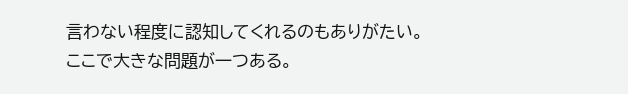言わない程度に認知してくれるのもありがたい。
ここで大きな問題が一つある。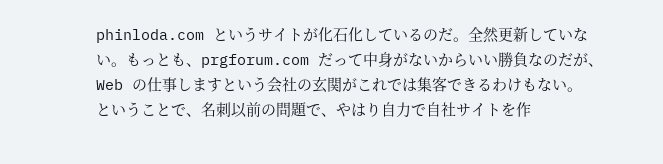phinloda.com というサイトが化石化しているのだ。全然更新していない。もっとも、prgforum.com だって中身がないからいい勝負なのだが、Web の仕事しますという会社の玄関がこれでは集客できるわけもない。
ということで、名刺以前の問題で、やはり自力で自社サイトを作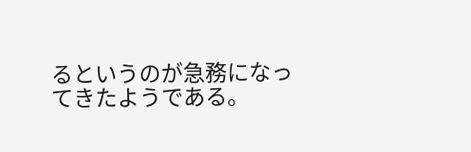るというのが急務になってきたようである。